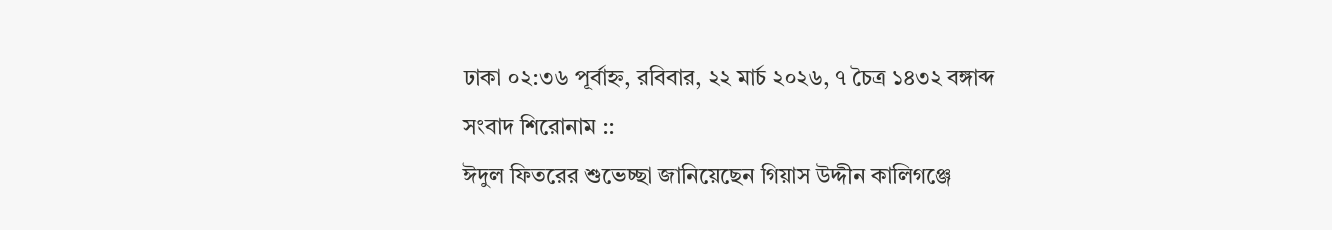ঢাকা ০২:৩৬ পূর্বাহ্ন, রবিবার, ২২ মার্চ ২০২৬, ৭ চৈত্র ১৪৩২ বঙ্গাব্দ
সংবাদ শিরোনাম ::
ঈদুল ফিতরের শুভেচ্ছা জানিয়েছেন গিয়াস উদ্দীন কালিগঞ্জে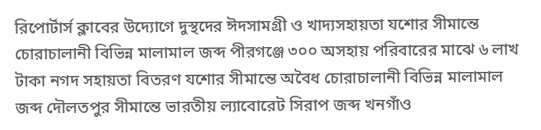রিপোর্টার্স ক্লাবের উদ্যোগে দুস্থদের ঈদসামগ্রী ও খাদ্যসহায়তা যশোর সীমান্তে চোরাচালানী বিভিন্ন মালামাল জব্দ পীরগঞ্জে ৩০০ অসহায় পরিবারের মাঝে ৬ লাখ টাকা নগদ সহায়তা বিতরণ যশোর সীমান্তে অবৈধ চোরাচালানী বিভিন্ন মালামাল জব্দ দৌলতপুর সীমান্তে ভারতীয় ল্যাবোরেট সিরাপ জব্দ খনগাঁও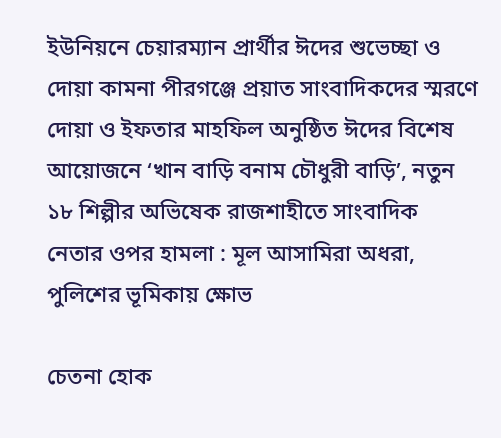ইউনিয়নে চেয়ারম্যান প্রার্থীর ঈদের শুভেচ্ছা ও দোয়া কামনা পীরগঞ্জে প্রয়াত সাংবাদিকদের স্মরণে দোয়া ও ইফতার মাহফিল অনুষ্ঠিত ঈদের বিশেষ আয়োজনে ‘খান বাড়ি বনাম চৌধুরী বাড়ি’, নতুন ১৮ শিল্পীর অভিষেক রাজশাহীতে সাংবাদিক নেতার ওপর হামলা : মূল আসামিরা অধরা, পুলিশের ভূমিকায় ক্ষোভ

চেতনা হোক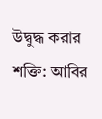উদ্বুদ্ধ করার শক্তি: আবির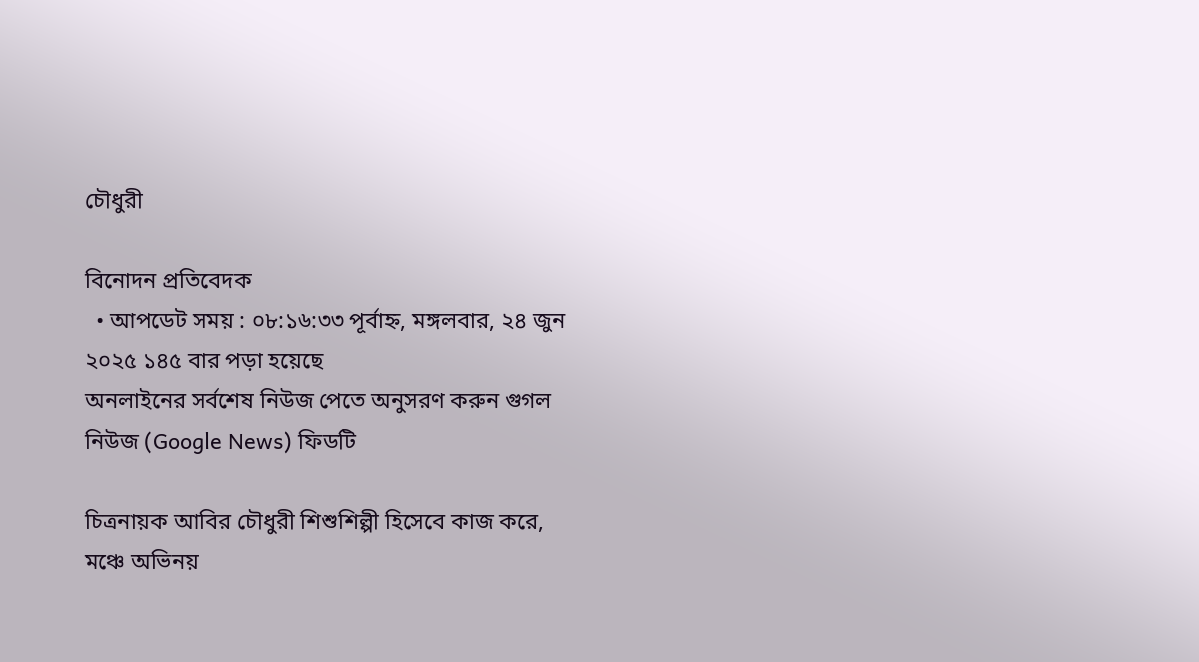চৌধুরী

বিনোদন প্রতিবেদক
  • আপডেট সময় : ০৮:১৬:৩৩ পূর্বাহ্ন, মঙ্গলবার, ২৪ জুন ২০২৫ ১৪৫ বার পড়া হয়েছে
অনলাইনের সর্বশেষ নিউজ পেতে অনুসরণ করুন গুগল নিউজ (Google News) ফিডটি

চিত্রনায়ক আবির চৌধুরী শিশুশিল্পী হিসেবে কাজ করে, মঞ্চে অভিনয়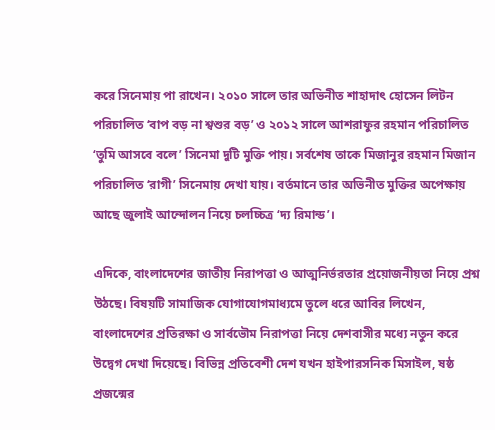করে সিনেমায় পা রাখেন। ২০১০ সালে তার অভিনীত শাহাদাৎ হোসেন লিটন পরিচালিত ‘বাপ বড় না শ্বশুর বড়’ ও ২০১২ সালে আশরাফুর রহমান পরিচালিত ‘তুমি আসবে বলে’ সিনেমা দুটি মুক্তি পায়। সর্বশেষ তাকে মিজানুর রহমান মিজান পরিচালিত ‘রাগী’ সিনেমায় দেখা যায়। বর্তমানে তার অভিনীত মুক্তির অপেক্ষায় আছে জুলাই আন্দোলন নিয়ে চলচ্চিত্র ‘দ্য রিমান্ড’।

এদিকে, বাংলাদেশের জাতীয় নিরাপত্তা ও আত্মনির্ভরতার প্রয়োজনীয়তা নিয়ে প্রশ্ন উঠছে। বিষয়টি সামাজিক যোগাযোগমাধ্যমে তুলে ধরে আবির লিখেন, বাংলাদেশের প্রতিরক্ষা ও সার্বভৌম নিরাপত্তা নিয়ে দেশবাসীর মধ্যে নতুন করে উদ্বেগ দেখা দিয়েছে। বিভিন্ন প্রতিবেশী দেশ যখন হাইপারসনিক মিসাইল, ষষ্ঠ প্রজন্মের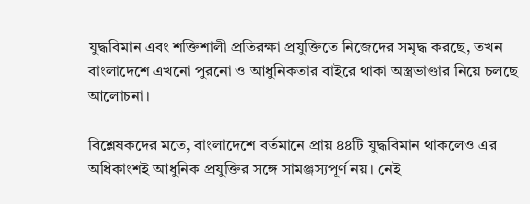যুদ্ধবিমান এবং শক্তিশালী প্রতিরক্ষা প্রযুক্তিতে নিজেদের সমৃদ্ধ করছে, তখন বাংলাদেশে এখনো পুরনো ও আধুনিকতার বাইরে থাকা অস্ত্রভাণ্ডার নিয়ে চলছে আলোচনা।

বিশ্লেষকদের মতে, বাংলাদেশে বর্তমানে প্রায় ৪৪টি যুদ্ধবিমান থাকলেও এর অধিকাংশই আধুনিক প্রযুক্তির সঙ্গে সামঞ্জস্যপূর্ণ নয়। নেই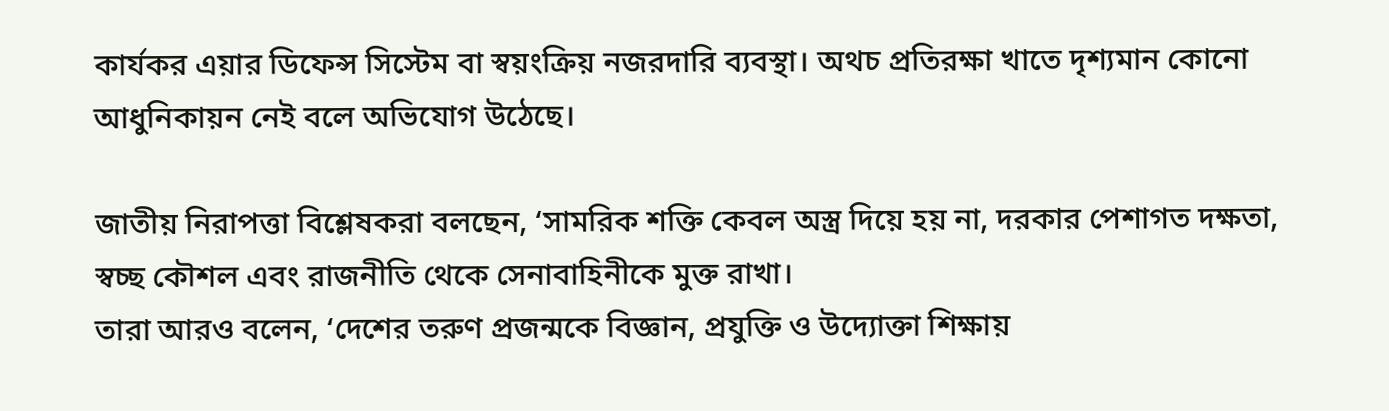কার্যকর এয়ার ডিফেন্স সিস্টেম বা স্বয়ংক্রিয় নজরদারি ব্যবস্থা। অথচ প্রতিরক্ষা খাতে দৃশ্যমান কোনো আধুনিকায়ন নেই বলে অভিযোগ উঠেছে।

জাতীয় নিরাপত্তা বিশ্লেষকরা বলছেন, ‘সামরিক শক্তি কেবল অস্ত্র দিয়ে হয় না, দরকার পেশাগত দক্ষতা, স্বচ্ছ কৌশল এবং রাজনীতি থেকে সেনাবাহিনীকে মুক্ত রাখা।
তারা আরও বলেন, ‘দেশের তরুণ প্রজন্মকে বিজ্ঞান, প্রযুক্তি ও উদ্যোক্তা শিক্ষায়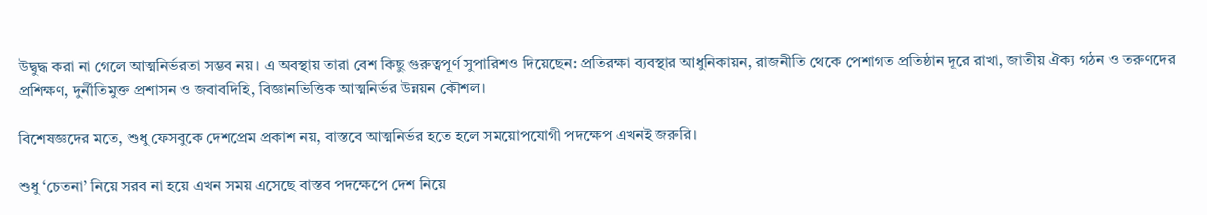উদ্বুদ্ধ করা না গেলে আত্মনির্ভরতা সম্ভব নয়। এ অবস্থায় তারা বেশ কিছু গুরুত্বপূর্ণ সুপারিশও দিয়েছেন: প্রতিরক্ষা ব্যবস্থার আধুনিকায়ন, রাজনীতি থেকে পেশাগত প্রতিষ্ঠান দূরে রাখা, জাতীয় ঐক্য গঠন ও তরুণদের প্রশিক্ষণ, দুর্নীতিমুক্ত প্রশাসন ও জবাবদিহি, বিজ্ঞানভিত্তিক আত্মনির্ভর উন্নয়ন কৌশল।

বিশেষজ্ঞদের মতে, শুধু ফেসবুকে দেশপ্রেম প্রকাশ নয়, বাস্তবে আত্মনির্ভর হতে হলে সময়োপযোগী পদক্ষেপ এখনই জরুরি।

শুধু ‘চেতনা’ নিয়ে সরব না হয়ে এখন সময় এসেছে বাস্তব পদক্ষেপে দেশ নিয়ে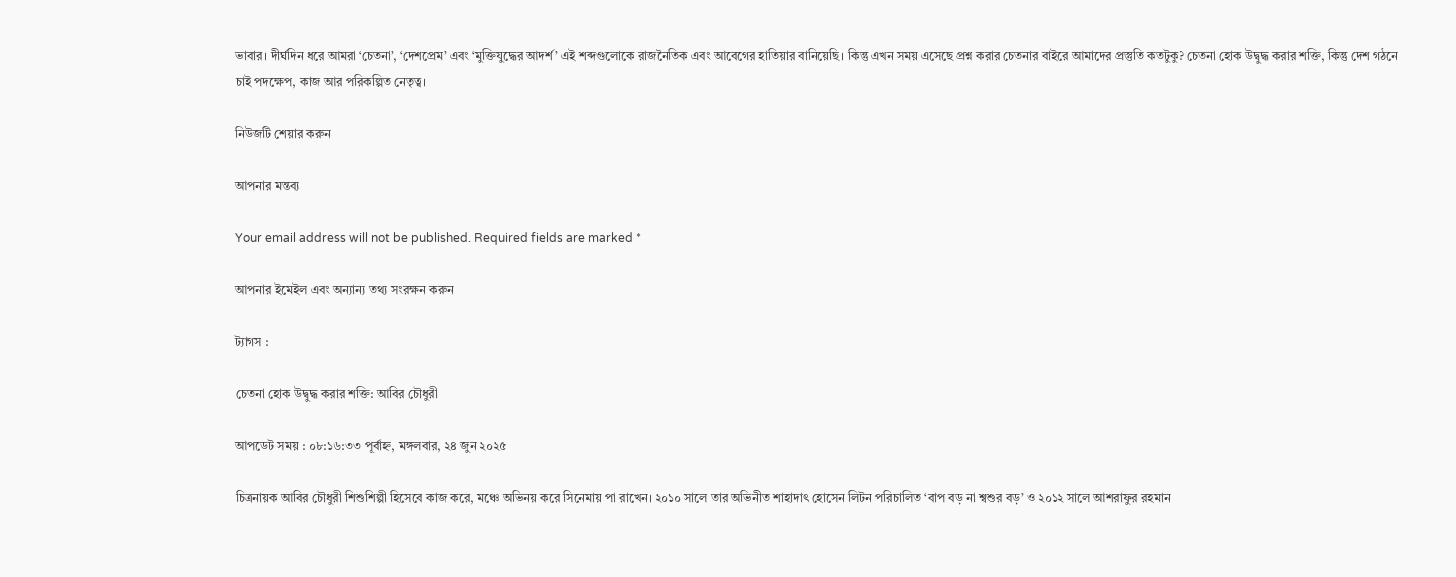ভাবার। দীর্ঘদিন ধরে আমরা ‘চেতনা’, ‘দেশপ্রেম’ এবং ‘মুক্তিযুদ্ধের আদর্শ’ এই শব্দগুলোকে রাজনৈতিক এবং আবেগের হাতিয়ার বানিয়েছি। কিন্তু এখন সময় এসেছে প্রশ্ন করার চেতনার বাইরে আমাদের প্রস্তুতি কতটুকু? চেতনা হোক উদ্বুদ্ধ করার শক্তি, কিন্তু দেশ গঠনে চাই পদক্ষেপ, কাজ আর পরিকল্পিত নেতৃত্ব।

নিউজটি শেয়ার করুন

আপনার মন্তব্য

Your email address will not be published. Required fields are marked *

আপনার ইমেইল এবং অন্যান্য তথ্য সংরক্ষন করুন

ট্যাগস :

চেতনা হোক উদ্বুদ্ধ করার শক্তি: আবির চৌধুরী

আপডেট সময় : ০৮:১৬:৩৩ পূর্বাহ্ন, মঙ্গলবার, ২৪ জুন ২০২৫

চিত্রনায়ক আবির চৌধুরী শিশুশিল্পী হিসেবে কাজ করে, মঞ্চে অভিনয় করে সিনেমায় পা রাখেন। ২০১০ সালে তার অভিনীত শাহাদাৎ হোসেন লিটন পরিচালিত ‘বাপ বড় না শ্বশুর বড়’ ও ২০১২ সালে আশরাফুর রহমান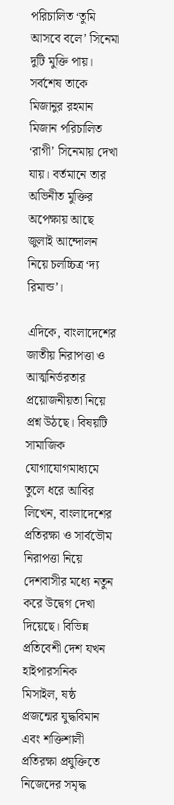পরিচালিত ‘তুমি আসবে বলে’ সিনেমা দুটি মুক্তি পায়। সর্বশেষ তাকে মিজানুর রহমান মিজান পরিচালিত ‘রাগী’ সিনেমায় দেখা যায়। বর্তমানে তার অভিনীত মুক্তির অপেক্ষায় আছে জুলাই আন্দোলন নিয়ে চলচ্চিত্র ‘দ্য রিমান্ড’।

এদিকে, বাংলাদেশের জাতীয় নিরাপত্তা ও আত্মনির্ভরতার প্রয়োজনীয়তা নিয়ে প্রশ্ন উঠছে। বিষয়টি সামাজিক যোগাযোগমাধ্যমে তুলে ধরে আবির লিখেন, বাংলাদেশের প্রতিরক্ষা ও সার্বভৌম নিরাপত্তা নিয়ে দেশবাসীর মধ্যে নতুন করে উদ্বেগ দেখা দিয়েছে। বিভিন্ন প্রতিবেশী দেশ যখন হাইপারসনিক মিসাইল, ষষ্ঠ প্রজন্মের যুদ্ধবিমান এবং শক্তিশালী প্রতিরক্ষা প্রযুক্তিতে নিজেদের সমৃদ্ধ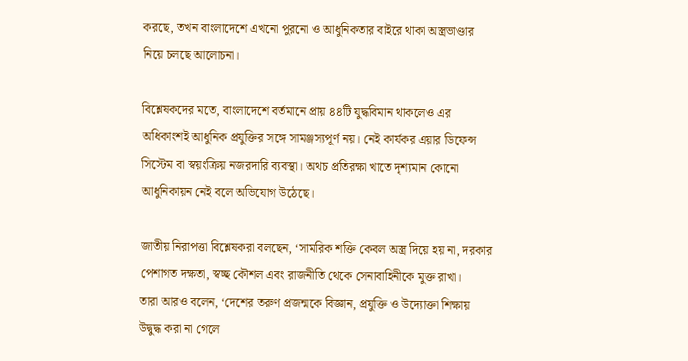করছে, তখন বাংলাদেশে এখনো পুরনো ও আধুনিকতার বাইরে থাকা অস্ত্রভাণ্ডার নিয়ে চলছে আলোচনা।

বিশ্লেষকদের মতে, বাংলাদেশে বর্তমানে প্রায় ৪৪টি যুদ্ধবিমান থাকলেও এর অধিকাংশই আধুনিক প্রযুক্তির সঙ্গে সামঞ্জস্যপূর্ণ নয়। নেই কার্যকর এয়ার ডিফেন্স সিস্টেম বা স্বয়ংক্রিয় নজরদারি ব্যবস্থা। অথচ প্রতিরক্ষা খাতে দৃশ্যমান কোনো আধুনিকায়ন নেই বলে অভিযোগ উঠেছে।

জাতীয় নিরাপত্তা বিশ্লেষকরা বলছেন, ‘সামরিক শক্তি কেবল অস্ত্র দিয়ে হয় না, দরকার পেশাগত দক্ষতা, স্বচ্ছ কৌশল এবং রাজনীতি থেকে সেনাবাহিনীকে মুক্ত রাখা।
তারা আরও বলেন, ‘দেশের তরুণ প্রজন্মকে বিজ্ঞান, প্রযুক্তি ও উদ্যোক্তা শিক্ষায় উদ্বুদ্ধ করা না গেলে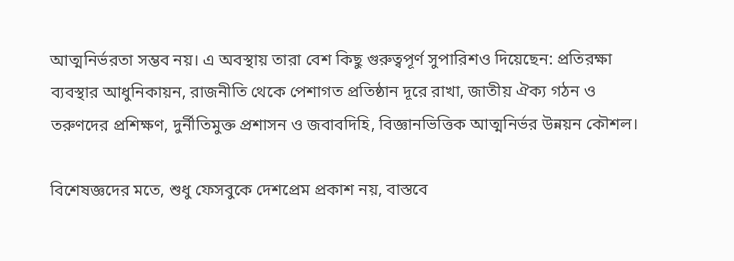আত্মনির্ভরতা সম্ভব নয়। এ অবস্থায় তারা বেশ কিছু গুরুত্বপূর্ণ সুপারিশও দিয়েছেন: প্রতিরক্ষা ব্যবস্থার আধুনিকায়ন, রাজনীতি থেকে পেশাগত প্রতিষ্ঠান দূরে রাখা, জাতীয় ঐক্য গঠন ও তরুণদের প্রশিক্ষণ, দুর্নীতিমুক্ত প্রশাসন ও জবাবদিহি, বিজ্ঞানভিত্তিক আত্মনির্ভর উন্নয়ন কৌশল।

বিশেষজ্ঞদের মতে, শুধু ফেসবুকে দেশপ্রেম প্রকাশ নয়, বাস্তবে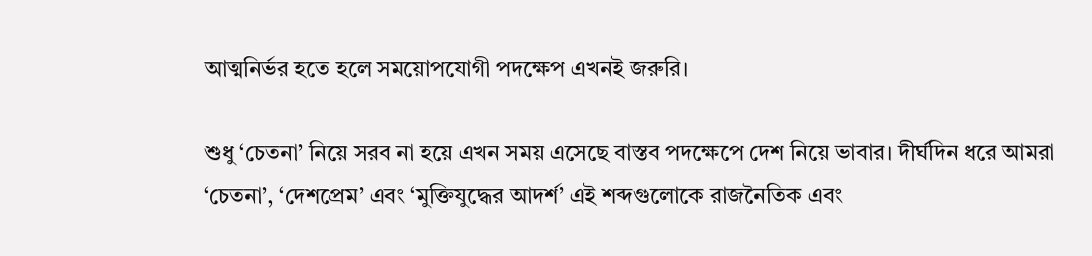আত্মনির্ভর হতে হলে সময়োপযোগী পদক্ষেপ এখনই জরুরি।

শুধু ‘চেতনা’ নিয়ে সরব না হয়ে এখন সময় এসেছে বাস্তব পদক্ষেপে দেশ নিয়ে ভাবার। দীর্ঘদিন ধরে আমরা ‘চেতনা’, ‘দেশপ্রেম’ এবং ‘মুক্তিযুদ্ধের আদর্শ’ এই শব্দগুলোকে রাজনৈতিক এবং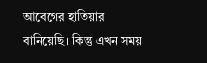আবেগের হাতিয়ার বানিয়েছি। কিন্তু এখন সময়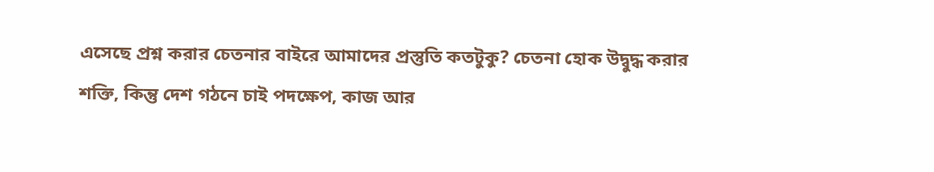এসেছে প্রশ্ন করার চেতনার বাইরে আমাদের প্রস্তুতি কতটুকু? চেতনা হোক উদ্বুদ্ধ করার শক্তি, কিন্তু দেশ গঠনে চাই পদক্ষেপ, কাজ আর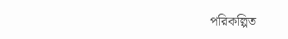পরিকল্পিত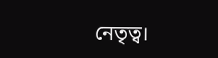নেতৃত্ব।